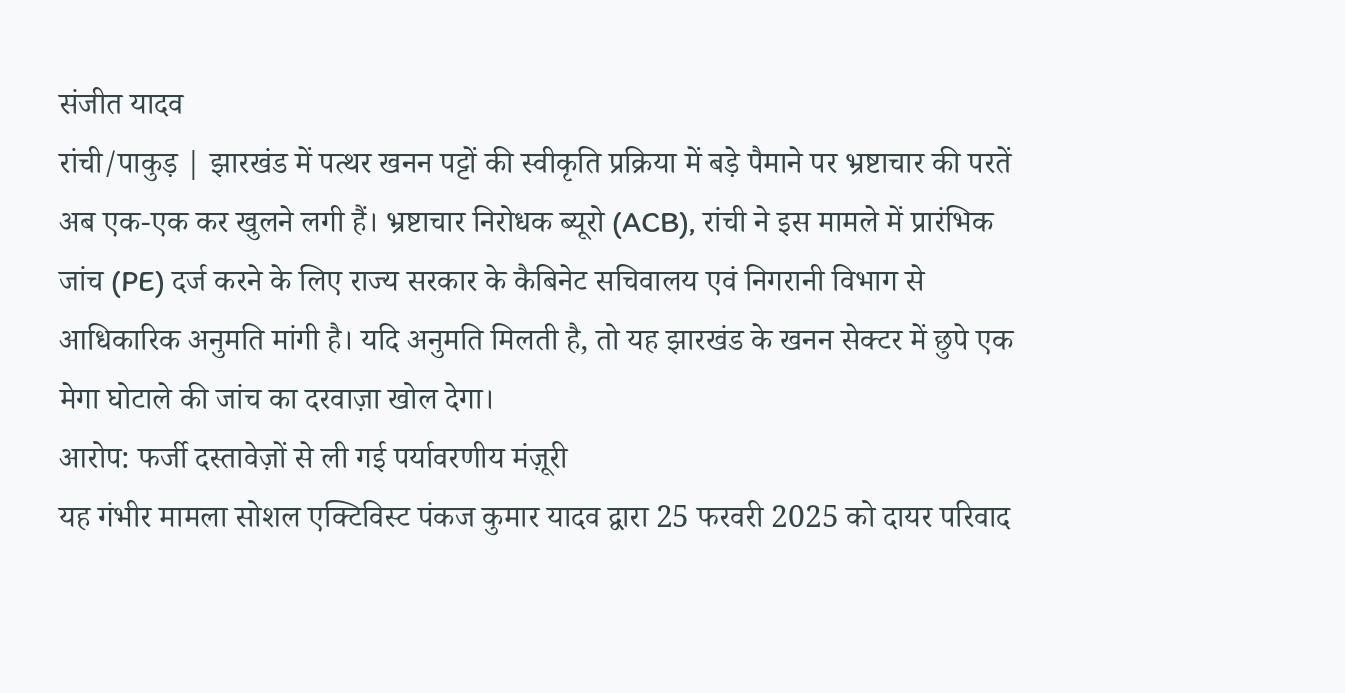संजीत यादव
रांची/पाकुड़ | झारखंड में पत्थर खनन पट्टों की स्वीकृति प्रक्रिया में बड़े पैमाने पर भ्रष्टाचार की परतें अब एक-एक कर खुलने लगी हैं। भ्रष्टाचार निरोधक ब्यूरो (ACB), रांची ने इस मामले में प्रारंभिक जांच (PE) दर्ज करने के लिए राज्य सरकार के कैबिनेट सचिवालय एवं निगरानी विभाग से आधिकारिक अनुमति मांगी है। यदि अनुमति मिलती है, तो यह झारखंड के खनन सेक्टर में छुपे एक मेगा घोटाले की जांच का दरवाज़ा खोल देगा।
आरोप: फर्जी दस्तावेज़ों से ली गई पर्यावरणीय मंज़ूरी
यह गंभीर मामला सोशल एक्टिविस्ट पंकज कुमार यादव द्वारा 25 फरवरी 2025 को दायर परिवाद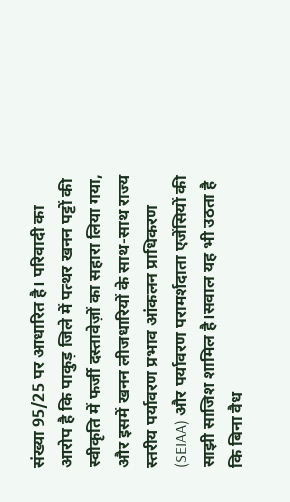संख्या 95/25 पर आधारित है। परिवादी का आरोप है कि पाकुड़ जिले में पत्थर खनन पट्टों की स्वीकृति में फर्जी दस्तावेज़ों का सहारा लिया गया, और इसमें खनन लीजधारियों के साथ-साथ राज्य स्तरीय पर्यावरण प्रभाव आंकलन प्राधिकरण (SEIAA) और पर्यावरण परामर्शदाता एजेंसियों की साझी साजिश शामिल है।सवाल यह भी उठता है कि बिना वैध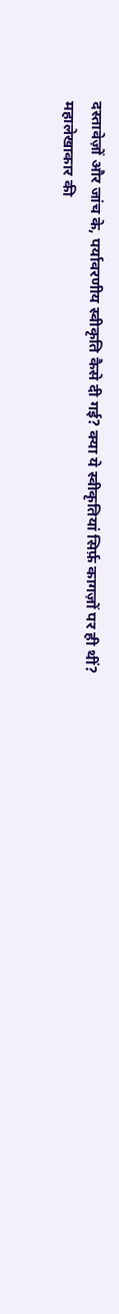दस्तावेज़ों और जांच के, पर्यावरणीय स्वीकृति कैसे दी गई? क्या ये स्वीकृतियां सिर्फ़ कागज़ों पर ही थीं?
महालेखाकार की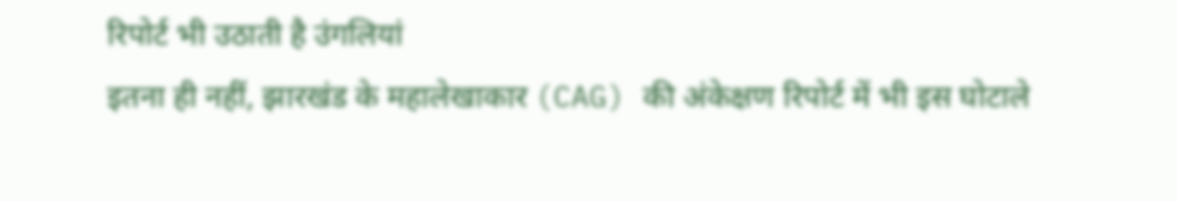रिपोर्ट भी उठाती है उंगलियां
इतना ही नहीं, झारखंड के महालेखाकार (CAG) की अंकेक्षण रिपोर्ट में भी इस घोटाले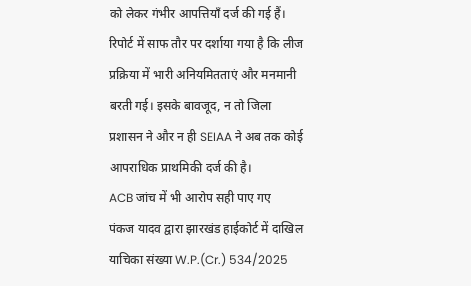को लेकर गंभीर आपत्तियाँ दर्ज की गई हैं। रिपोर्ट में साफ तौर पर दर्शाया गया है कि लीज प्रक्रिया में भारी अनियमितताएं और मनमानी बरती गई। इसके बावजूद, न तो जिला प्रशासन ने और न ही SEIAA ने अब तक कोई आपराधिक प्राथमिकी दर्ज की है।
ACB जांच में भी आरोप सही पाए गए
पंकज यादव द्वारा झारखंड हाईकोर्ट में दाखिल याचिका संख्या W.P.(Cr.) 534/2025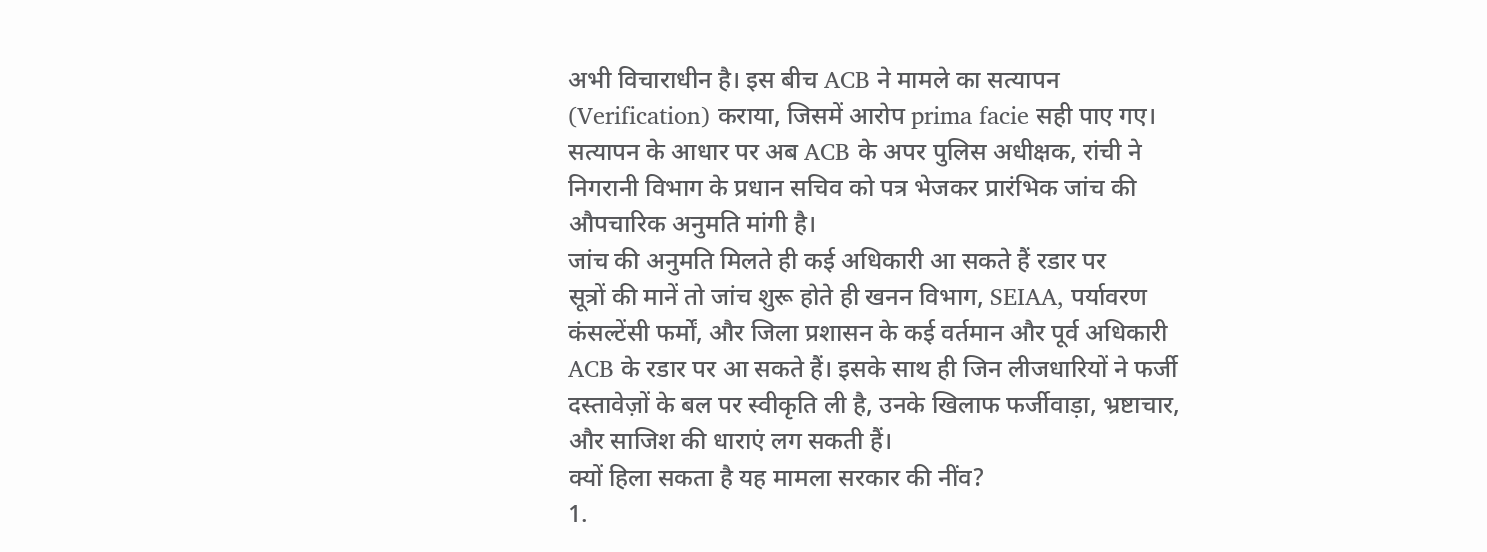अभी विचाराधीन है। इस बीच ACB ने मामले का सत्यापन (Verification) कराया, जिसमें आरोप prima facie सही पाए गए। सत्यापन के आधार पर अब ACB के अपर पुलिस अधीक्षक, रांची ने निगरानी विभाग के प्रधान सचिव को पत्र भेजकर प्रारंभिक जांच की औपचारिक अनुमति मांगी है।
जांच की अनुमति मिलते ही कई अधिकारी आ सकते हैं रडार पर
सूत्रों की मानें तो जांच शुरू होते ही खनन विभाग, SEIAA, पर्यावरण कंसल्टेंसी फर्मों, और जिला प्रशासन के कई वर्तमान और पूर्व अधिकारी ACB के रडार पर आ सकते हैं। इसके साथ ही जिन लीजधारियों ने फर्जी दस्तावेज़ों के बल पर स्वीकृति ली है, उनके खिलाफ फर्जीवाड़ा, भ्रष्टाचार, और साजिश की धाराएं लग सकती हैं।
क्यों हिला सकता है यह मामला सरकार की नींव?
1.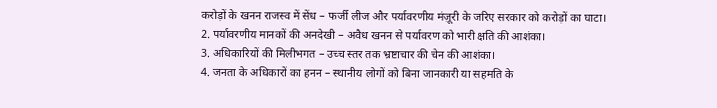करोड़ों के खनन राजस्व में सेंध – फर्जी लीज और पर्यावरणीय मंज़ूरी के जरिए सरकार को करोड़ों का घाटा।
2. पर्यावरणीय मानकों की अनदेखी – अवैध खनन से पर्यावरण को भारी क्षति की आशंका।
3. अधिकारियों की मिलीभगत – उच्च स्तर तक भ्रष्टाचार की चेन की आशंका।
4. जनता के अधिकारों का हनन – स्थानीय लोगों को बिना जानकारी या सहमति के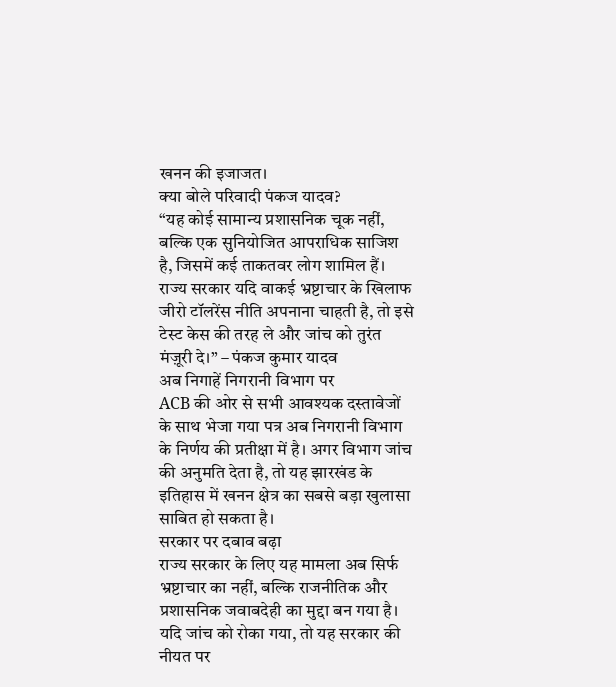खनन की इजाजत।
क्या बोले परिवादी पंकज यादव?
“यह कोई सामान्य प्रशासनिक चूक नहीं, बल्कि एक सुनियोजित आपराधिक साजिश है, जिसमें कई ताकतवर लोग शामिल हैं। राज्य सरकार यदि वाकई भ्रष्टाचार के खिलाफ जीरो टॉलरेंस नीति अपनाना चाहती है, तो इसे टेस्ट केस की तरह ले और जांच को तुरंत मंज़ूरी दे।” – पंकज कुमार यादव
अब निगाहें निगरानी विभाग पर
ACB की ओर से सभी आवश्यक दस्तावेजों के साथ भेजा गया पत्र अब निगरानी विभाग के निर्णय की प्रतीक्षा में है। अगर विभाग जांच की अनुमति देता है, तो यह झारखंड के इतिहास में खनन क्षेत्र का सबसे बड़ा खुलासा साबित हो सकता है।
सरकार पर दबाव बढ़ा
राज्य सरकार के लिए यह मामला अब सिर्फ भ्रष्टाचार का नहीं, बल्कि राजनीतिक और प्रशासनिक जवाबदेही का मुद्दा बन गया है। यदि जांच को रोका गया, तो यह सरकार की नीयत पर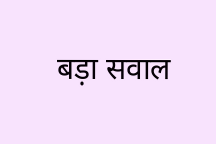बड़ा सवाल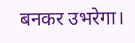बनकर उभरेगा।